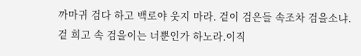까마귀 검다 하고 백로야 웃지 마라. 겉이 검은들 속조차 검을소냐. 겉 희고 속 검을이는 너뿐인가 하노라.이직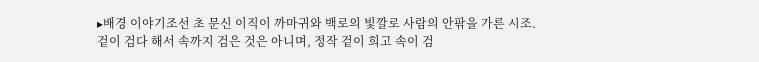▸배경 이야기조선 초 문신 이직이 까마귀와 백로의 빛깔로 사람의 안팎을 가른 시조. 겉이 검다 해서 속까지 검은 것은 아니며, 정작 겉이 희고 속이 검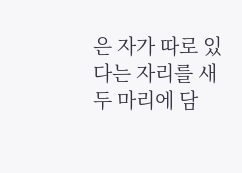은 자가 따로 있다는 자리를 새 두 마리에 담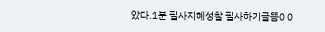았다.1분 필사지혜성찰 필사하기글뜸0 0